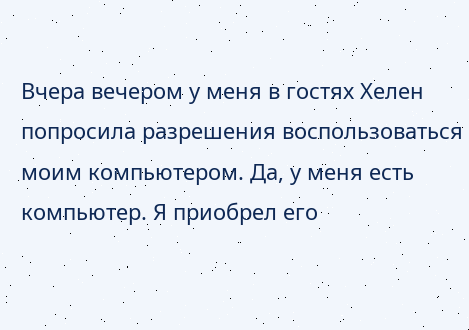Вчера вечером у меня в гостях Хелен попросила разрешения воспользоваться моим компьютером. Да, у меня есть компьютер. Я приобрел его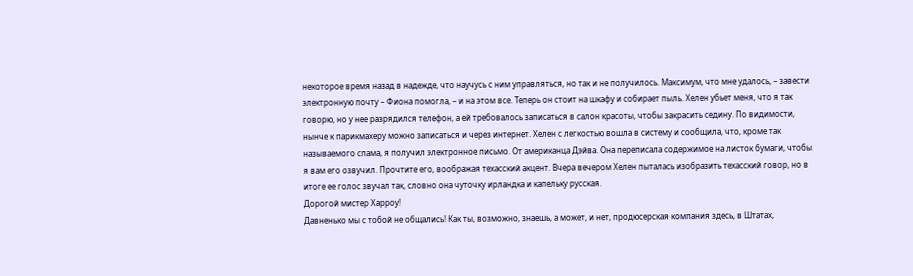некоторое время назад в надежде, что научусь с ним управляться, но так и не получилось. Максимум, что мне удалось, – завести электронную почту – Фиона помогла, – и на этом все. Теперь он стоит на шкафу и собирает пыль. Хелен убьет меня, что я так говорю, но у нее разрядился телефон, а ей требовалось записаться в салон красоты, чтобы закрасить седину. По видимости, нынче к парикмахеру можно записаться и через интернет. Хелен с легкостью вошла в систему и сообщила, что, кроме так называемого спама, я получил электронное письмо. От американца Дэйва. Она переписала содержимое на листок бумаги, чтобы я вам его озвучил. Прочтите его, воображая техасский акцент. Вчера вечером Хелен пыталась изобразить техасский говор, но в итоге ее голос звучал так, словно она чуточку ирландка и капельку русская.
Дорогой мистер Харроу!
Давненько мы с тобой не общались! Как ты, возможно, знаешь, а может, и нет, продюсерская компания здесь, в Штатах,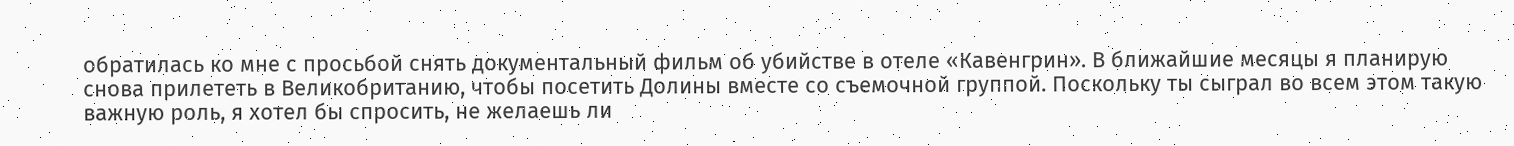обратилась ко мне с просьбой снять документальный фильм об убийстве в отеле «Кавенгрин». В ближайшие месяцы я планирую снова прилететь в Великобританию, чтобы посетить Долины вместе со съемочной группой. Поскольку ты сыграл во всем этом такую важную роль, я хотел бы спросить, не желаешь ли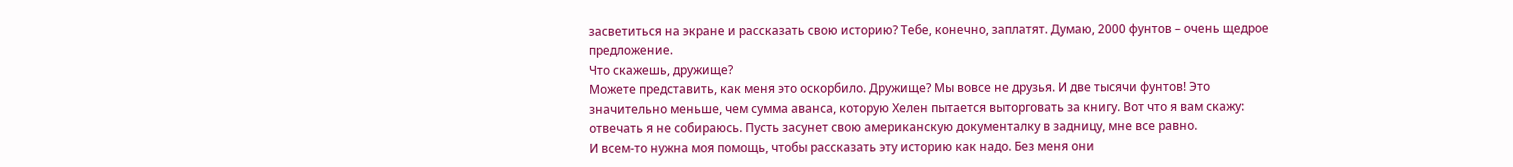засветиться на экране и рассказать свою историю? Тебе, конечно, заплатят. Думаю, 2000 фунтов – очень щедрое предложение.
Что скажешь, дружище?
Можете представить, как меня это оскорбило. Дружище? Мы вовсе не друзья. И две тысячи фунтов! Это значительно меньше, чем сумма аванса, которую Хелен пытается выторговать за книгу. Вот что я вам скажу: отвечать я не собираюсь. Пусть засунет свою американскую документалку в задницу, мне все равно.
И всем-то нужна моя помощь, чтобы рассказать эту историю как надо. Без меня они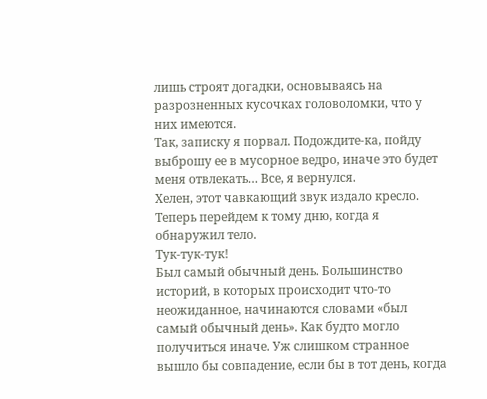лишь строят догадки, основываясь на разрозненных кусочках головоломки, что у них имеются.
Так, записку я порвал. Подождите-ка, пойду выброшу ее в мусорное ведро, иначе это будет меня отвлекать… Все, я вернулся.
Хелен, этот чавкающий звук издало кресло.
Теперь перейдем к тому дню, когда я обнаружил тело.
Тук-тук-тук!
Был самый обычный день. Большинство историй, в которых происходит что-то неожиданное, начинаются словами «был самый обычный день». Как будто могло получиться иначе. Уж слишком странное вышло бы совпадение, если бы в тот день, когда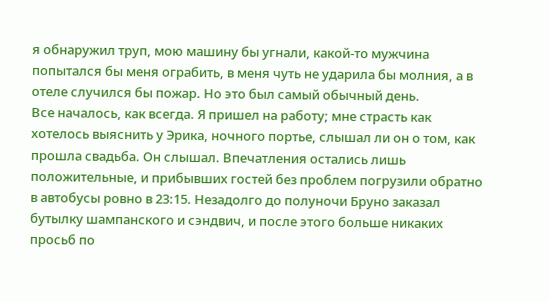я обнаружил труп, мою машину бы угнали, какой-то мужчина попытался бы меня ограбить, в меня чуть не ударила бы молния, а в отеле случился бы пожар. Но это был самый обычный день.
Все началось, как всегда. Я пришел на работу; мне страсть как хотелось выяснить у Эрика, ночного портье, слышал ли он о том, как прошла свадьба. Он слышал. Впечатления остались лишь положительные, и прибывших гостей без проблем погрузили обратно в автобусы ровно в 23:15. Незадолго до полуночи Бруно заказал бутылку шампанского и сэндвич, и после этого больше никаких просьб по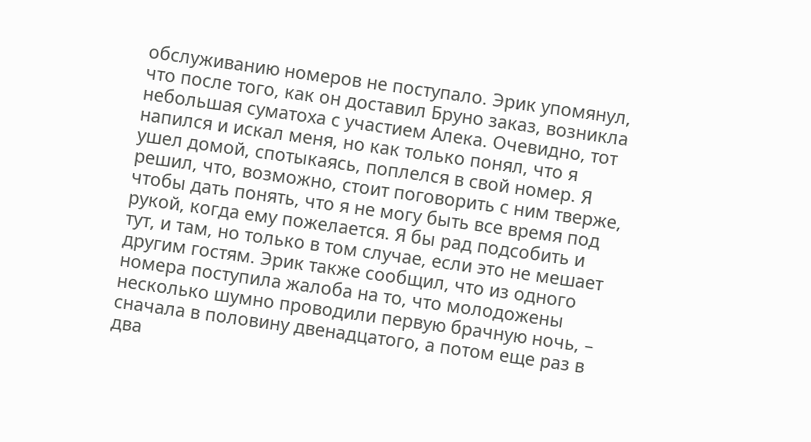обслуживанию номеров не поступало. Эрик упомянул, что после того, как он доставил Бруно заказ, возникла небольшая суматоха с участием Алека. Очевидно, тот напился и искал меня, но как только понял, что я ушел домой, спотыкаясь, поплелся в свой номер. Я решил, что, возможно, стоит поговорить с ним тверже, чтобы дать понять, что я не могу быть все время под рукой, когда ему пожелается. Я бы рад подсобить и тут, и там, но только в том случае, если это не мешает другим гостям. Эрик также сообщил, что из одного номера поступила жалоба на то, что молодожены несколько шумно проводили первую брачную ночь, – сначала в половину двенадцатого, а потом еще раз в два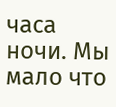часа ночи. Мы мало что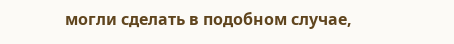могли сделать в подобном случае,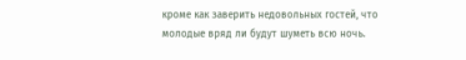кроме как заверить недовольных гостей, что молодые вряд ли будут шуметь всю ночь.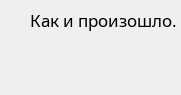Как и произошло.